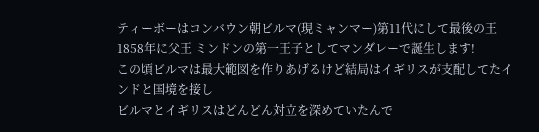ティーボーはコンバウン朝ビルマ(現ミャンマー)第11代にして最後の王
1858年に父王 ミンドンの第一王子としてマンダレーで誕生します!
この頃ビルマは最大範図を作りあげるけど結局はイギリスが支配してたインドと国境を接し
ビルマとイギリスはどんどん対立を深めていたんで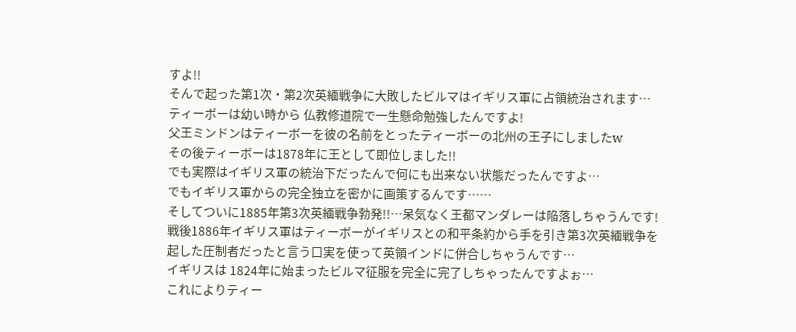すよ!!
そんで起った第1次・第2次英緬戦争に大敗したビルマはイギリス軍に占領統治されます…
ティーボーは幼い時から 仏教修道院で一生懸命勉強したんですよ!
父王ミンドンはティーボーを彼の名前をとったティーボーの北州の王子にしましたw
その後ティーボーは1878年に王として即位しました!!
でも実際はイギリス軍の統治下だったんで何にも出来ない状態だったんですよ…
でもイギリス軍からの完全独立を密かに画策するんです……
そしてついに1885年第3次英緬戦争勃発!!…呆気なく王都マンダレーは陥落しちゃうんです!
戦後1886年イギリス軍はティーボーがイギリスとの和平条約から手を引き第3次英緬戦争を
起した圧制者だったと言う口実を使って英領インドに併合しちゃうんです…
イギリスは 1824年に始まったビルマ征服を完全に完了しちゃったんですよぉ…
これによりティー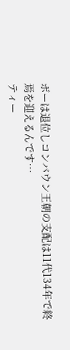ボーは退位しコンバウン王朝の支配は11代134年で終焉を迎えるんです…
ティー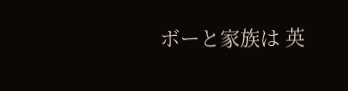ボーと家族は 英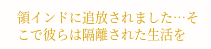領インドに追放されました…そこで彼らは隔離された生活を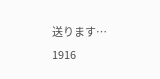送ります…
1916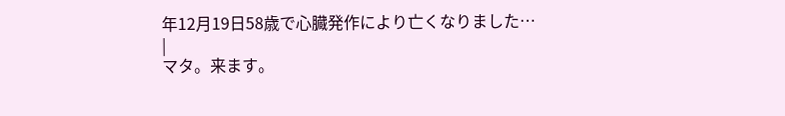年12月19日58歳で心臓発作により亡くなりました…
|
マタ。来ます。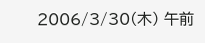2006/3/30(木) 午前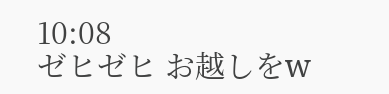10:08
ゼヒゼヒ お越しをw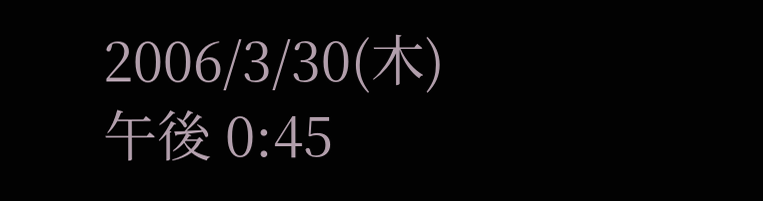2006/3/30(木) 午後 0:45